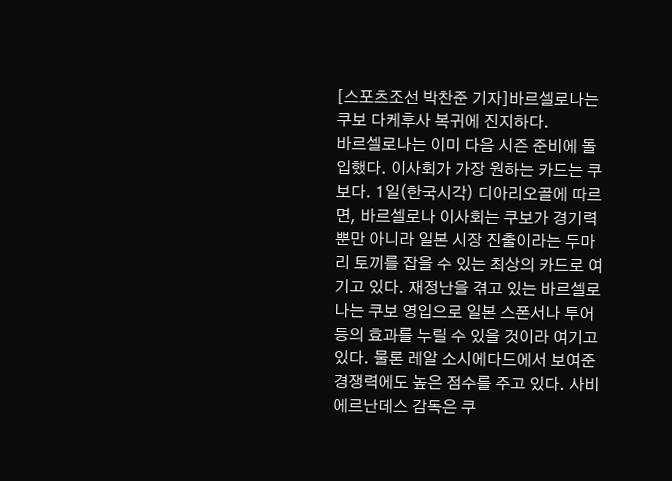[스포츠조선 박찬준 기자]바르셀로나는 쿠보 다케후사 복귀에 진지하다.
바르셀로나는 이미 다음 시즌 준비에 돌입했다. 이사회가 가장 원하는 카드는 쿠보다. 1일(한국시각) 디아리오골에 따르면, 바르셀로나 이사회는 쿠보가 경기력 뿐만 아니라 일본 시장 진출이라는 두마리 토끼를 잡을 수 있는 최상의 카드로 여기고 있다. 재정난을 겪고 있는 바르셀로나는 쿠보 영입으로 일본 스폰서나 투어 등의 효과를 누릴 수 있을 것이라 여기고 있다. 물론 레알 소시에다드에서 보여준 경쟁력에도 높은 점수를 주고 있다. 사비 에르난데스 감독은 쿠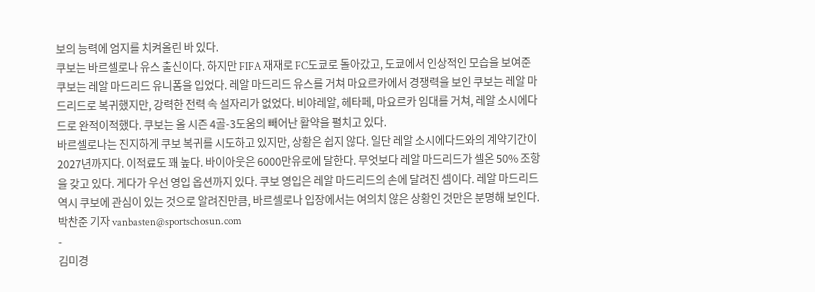보의 능력에 엄지를 치켜올린 바 있다.
쿠보는 바르셀로나 유스 출신이다. 하지만 FIFA 재재로 FC도쿄로 돌아갔고, 도쿄에서 인상적인 모습을 보여준 쿠보는 레알 마드리드 유니폼을 입었다. 레알 마드리드 유스를 거쳐 마요르카에서 경쟁력을 보인 쿠보는 레알 마드리드로 복귀했지만, 강력한 전력 속 설자리가 없었다. 비야레알, 헤타페, 마요르카 임대를 거쳐, 레알 소시에다드로 완적이적했다. 쿠보는 올 시즌 4골-3도움의 빼어난 활약을 펼치고 있다.
바르셀로나는 진지하게 쿠보 복귀를 시도하고 있지만, 상황은 쉽지 않다. 일단 레알 소시에다드와의 계약기간이 2027년까지다. 이적료도 꽤 높다. 바이아웃은 6000만유로에 달한다. 무엇보다 레알 마드리드가 셀온 50% 조항을 갖고 있다. 게다가 우선 영입 옵션까지 있다. 쿠보 영입은 레알 마드리드의 손에 달려진 셈이다. 레알 마드리드 역시 쿠보에 관심이 있는 것으로 알려진만큼, 바르셀로나 입장에서는 여의치 않은 상황인 것만은 분명해 보인다.
박찬준 기자 vanbasten@sportschosun.com
-
김미경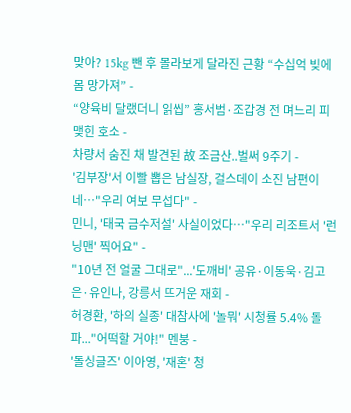맞아? 15kg 뺀 후 몰라보게 달라진 근황 “수십억 빚에 몸 망가져” -
“양육비 달랬더니 읽씹” 홍서범·조갑경 전 며느리 피맺힌 호소 -
차량서 숨진 채 발견된 故 조금산..벌써 9주기 -
'김부장'서 이빨 뽑은 남실장, 걸스데이 소진 남편이네…"우리 여보 무섭다" -
민니, '태국 금수저설' 사실이었다…"우리 리조트서 '런닝맨' 찍어요" -
"10년 전 얼굴 그대로"...'도깨비' 공유·이동욱·김고은·유인나, 강릉서 뜨거운 재회 -
허경환, '하의 실종' 대참사에 '놀뭐' 시청률 5.4% 돌파..."어떡할 거야!" 멘붕 -
'돌싱글즈' 이아영, '재혼' 청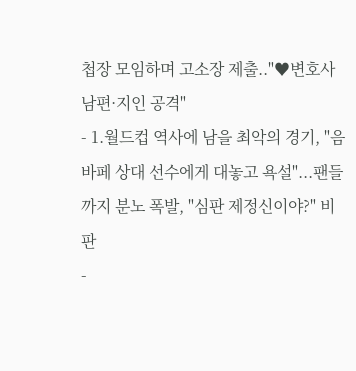첩장 모임하며 고소장 제출.."♥변호사 남편·지인 공격"
- 1.월드컵 역사에 남을 최악의 경기, "음바페 상대 선수에게 대놓고 욕설"...팬들까지 분노 폭발, "심판 제정신이야?" 비판
-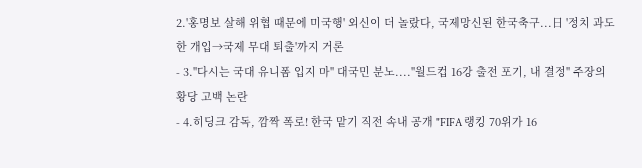2.'홍명보 살해 위협 때문에 미국행' 외신이 더 놀랐다, 국제망신된 한국축구...日 '정치 과도한 개입→국제 무대 퇴출'까지 거론
- 3."다시는 국대 유니폼 입지 마" 대국민 분노...."월드컵 16강 출전 포기, 내 결정" 주장의 황당 고백 논란
- 4.히딩크 감독, 깜짝 폭로! 한국 맡기 직전 속내 공개 "FIFA 랭킹 70위가 16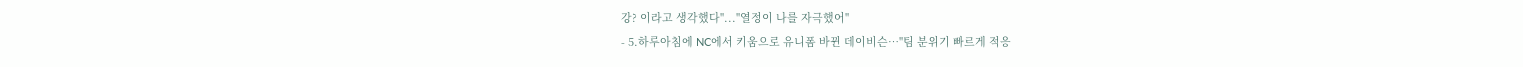강? 이라고 생각했다"..."열정이 나를 자극했어"
- 5.하루아침에 NC에서 키움으로 유니폼 바뀐 데이비슨…"팀 분위기 빠르게 적응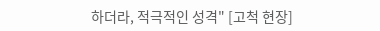하더라, 적극적인 성격" [고척 현장]